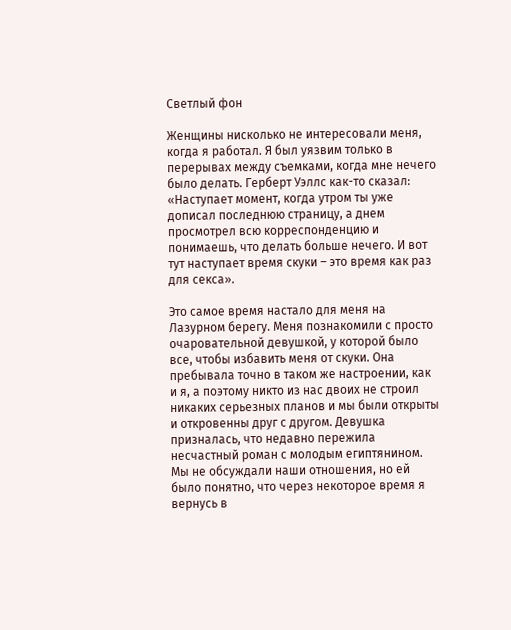Светлый фон

Женщины нисколько не интересовали меня, когда я работал. Я был уязвим только в перерывах между съемками, когда мне нечего было делать. Герберт Уэллс как-то сказал: «Наступает момент, когда утром ты уже дописал последнюю страницу, а днем просмотрел всю корреспонденцию и понимаешь, что делать больше нечего. И вот тут наступает время скуки – это время как раз для секса».

Это самое время настало для меня на Лазурном берегу. Меня познакомили с просто очаровательной девушкой, у которой было все, чтобы избавить меня от скуки. Она пребывала точно в таком же настроении, как и я, а поэтому никто из нас двоих не строил никаких серьезных планов и мы были открыты и откровенны друг с другом. Девушка призналась, что недавно пережила несчастный роман с молодым египтянином. Мы не обсуждали наши отношения, но ей было понятно, что через некоторое время я вернусь в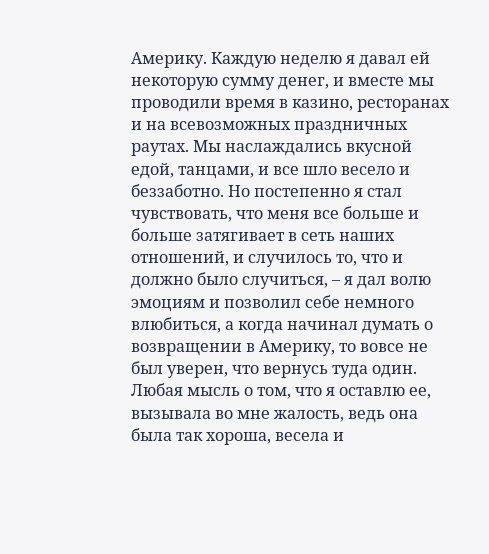Америку. Каждую неделю я давал ей некоторую сумму денег, и вместе мы проводили время в казино, ресторанах и на всевозможных праздничных раутах. Мы наслаждались вкусной едой, танцами, и все шло весело и беззаботно. Но постепенно я стал чувствовать, что меня все больше и больше затягивает в сеть наших отношений, и случилось то, что и должно было случиться, – я дал волю эмоциям и позволил себе немного влюбиться, а когда начинал думать о возвращении в Америку, то вовсе не был уверен, что вернусь туда один. Любая мысль о том, что я оставлю ее, вызывала во мне жалость, ведь она была так хороша, весела и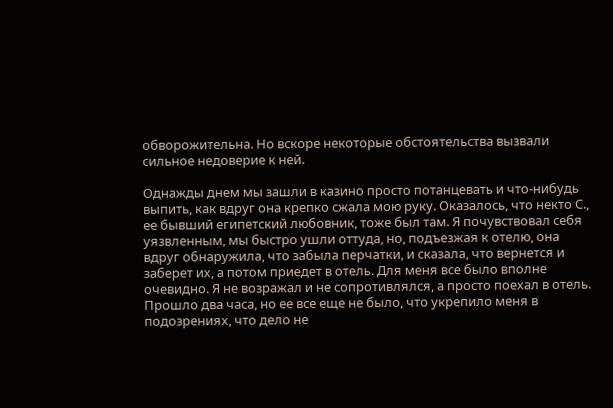обворожительна. Но вскоре некоторые обстоятельства вызвали сильное недоверие к ней.

Однажды днем мы зашли в казино просто потанцевать и что-нибудь выпить, как вдруг она крепко сжала мою руку. Оказалось, что некто С., ее бывший египетский любовник, тоже был там. Я почувствовал себя уязвленным, мы быстро ушли оттуда, но, подъезжая к отелю, она вдруг обнаружила, что забыла перчатки, и сказала, что вернется и заберет их, а потом приедет в отель. Для меня все было вполне очевидно. Я не возражал и не сопротивлялся, а просто поехал в отель. Прошло два часа, но ее все еще не было, что укрепило меня в подозрениях, что дело не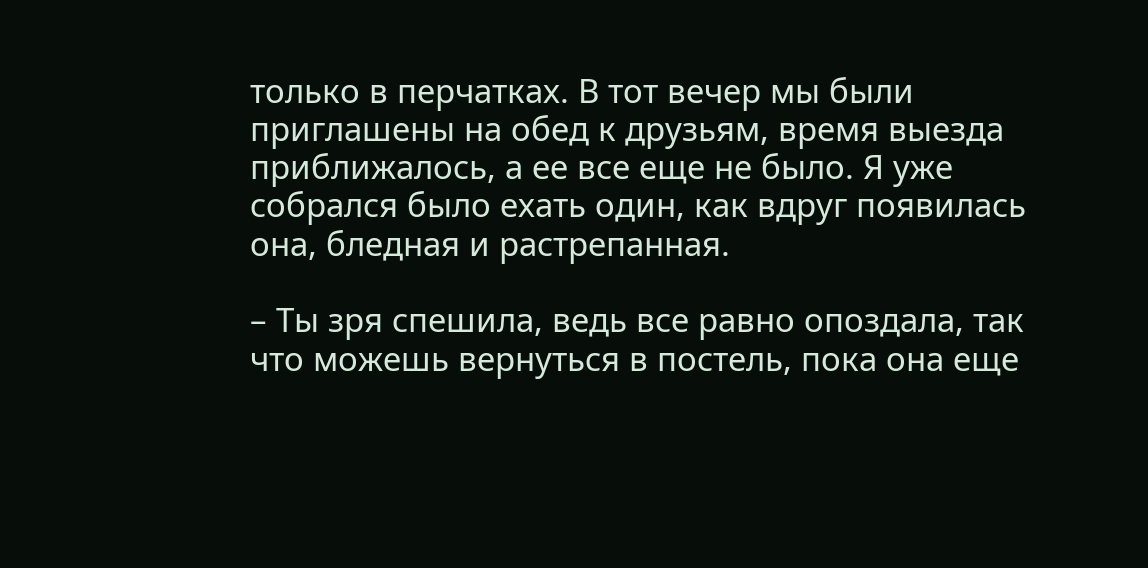только в перчатках. В тот вечер мы были приглашены на обед к друзьям, время выезда приближалось, а ее все еще не было. Я уже собрался было ехать один, как вдруг появилась она, бледная и растрепанная.

– Ты зря спешила, ведь все равно опоздала, так что можешь вернуться в постель, пока она еще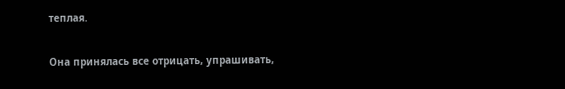теплая.

Она принялась все отрицать, упрашивать,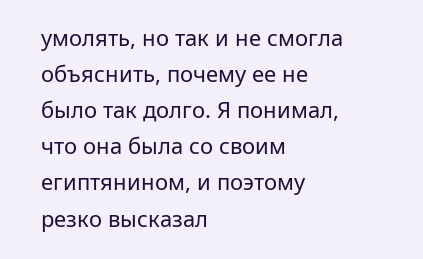умолять, но так и не смогла объяснить, почему ее не было так долго. Я понимал, что она была со своим египтянином, и поэтому резко высказал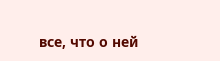все, что о ней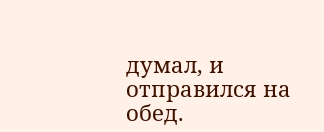думал, и отправился на обед.